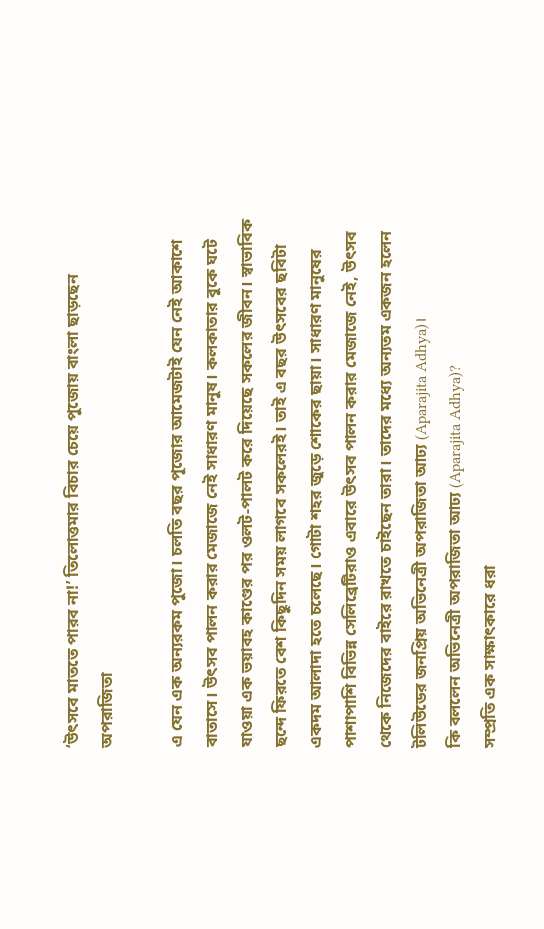‘উৎসবে মাততে পারব না!’ তিলোত্তমার বিচার চেয়ে পুজোয় বাংলা ছাড়ছেন অপরাজিতা

এ যেন এক অন্যরকম পুজো। চলতি বছর পূজোর আমেজটাই যেন নেই আকাশে বাতাসে। উৎসব পালন করার মেজাজে নেই সাধারণ মানুষ। কলকাতার বুকে ঘটে যাওয়া এক ভয়াবহ কাণ্ডের পর ওলট-পালট করে দিয়েছে সকলের জীবন। স্বাভাবিক ছন্দে ফিরতে বেশ কিছুদিন সময় লাগবে সকলেরই। তাই এ বছর উৎসবের ছবিটা একদম আলাদা হতে চলেছে। গোটা শহর জুড়ে শোকের ছায়া। সাধারণ মানুষের পাশাপাশি বিভিন্ন সেলিব্রেটিরাও এবারে উৎসব পালন করার মেজাজে নেই, উৎসব থেকে নিজেদের বাইরে রাখতে চাইছেন তারা। তাদের মধ্যে অন্যতম একজন হলেন টলিউডের জনপ্রিয় অভিনেত্রী অপরাজিতা আঢ্য (Aparajita Adhya)।
কি বললেন অভিনেত্রী অপরাজিতা আঢ্য (Aparajita Adhya)?
সম্প্রতি এক সাক্ষাৎকারে ধরা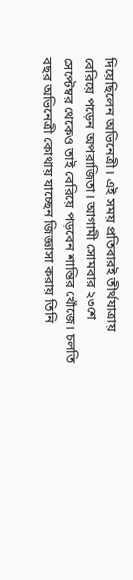দিয়েছিলেন অভিনেত্রী। এই সময় প্রতিবারই তীর্থযাত্রায় বেরিয়ে পড়েন অপরাজিতা। আগামী সোমবার ২৩শে সেপ্টেম্বর থেকেও তাই বেরিয়ে পড়বেন শান্তির খোঁজে। চলতি বছর অভিনেত্রী কোথায় যাচ্ছেন জিজ্ঞাসা করায় তিনি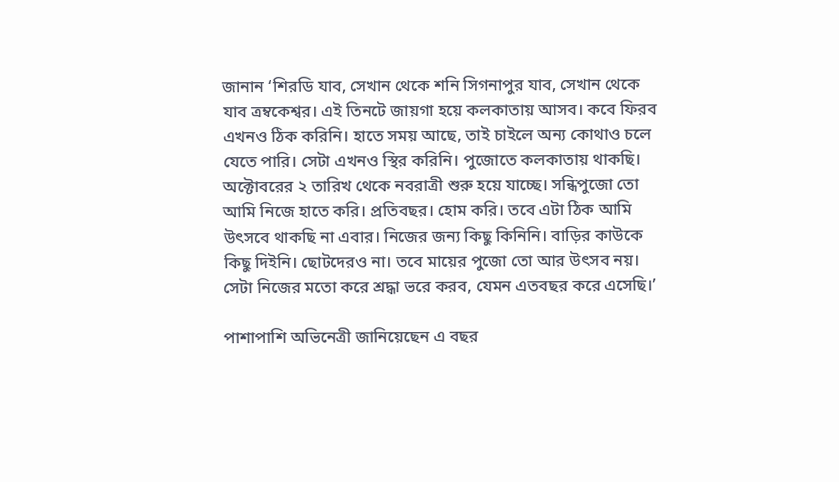জানান ‘শিরডি যাব, সেখান থেকে শনি সিগনাপুর যাব, সেখান থেকে যাব ত্রম্বকেশ্বর। এই তিনটে জায়গা হয়ে কলকাতায় আসব। কবে ফিরব এখনও ঠিক করিনি। হাতে সময় আছে, তাই চাইলে অন্য কোথাও চলে যেতে পারি। সেটা এখনও স্থির করিনি। পুজোতে কলকাতায় থাকছি। অক্টোবরের ২ তারিখ থেকে নবরাত্রী শুরু হয়ে যাচ্ছে। সন্ধিপুজো তো আমি নিজে হাতে করি। প্রতিবছর। হোম করি। তবে এটা ঠিক আমি উৎসবে থাকছি না এবার। নিজের জন্য কিছু কিনিনি। বাড়ির কাউকে কিছু দিইনি। ছোটদেরও না। তবে মায়ের পুজো তো আর উৎসব নয়। সেটা নিজের মতো করে শ্রদ্ধা ভরে করব, যেমন এতবছর করে এসেছি।’

পাশাপাশি অভিনেত্রী জানিয়েছেন এ বছর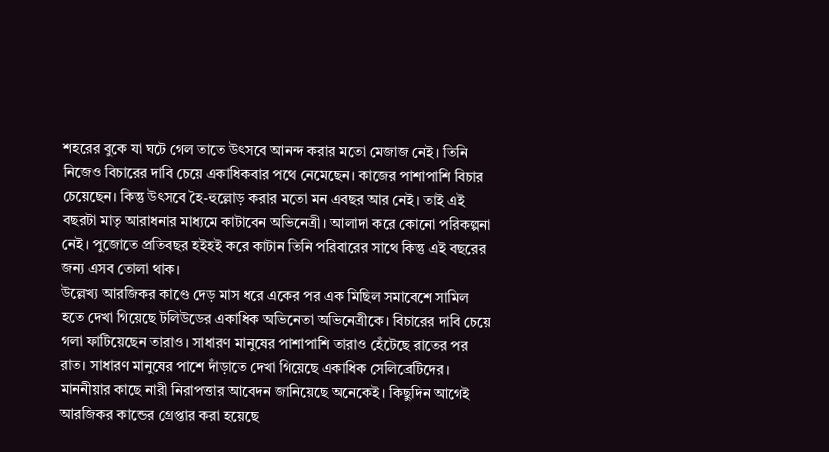শহরের বুকে যা ঘটে গেল তাতে উৎসবে আনন্দ করার মতো মেজাজ নেই। তিনি নিজেও বিচারের দাবি চেয়ে একাধিকবার পথে নেমেছেন। কাজের পাশাপাশি বিচার চেয়েছেন। কিন্তু উৎসবে হৈ-হুল্লোড় করার মতো মন এবছর আর নেই। তাই এই বছরটা মাতৃ আরাধনার মাধ্যমে কাটাবেন অভিনেত্রী। আলাদা করে কোনো পরিকল্পনা নেই। পুজোতে প্রতিবছর হইহই করে কাটান তিনি পরিবারের সাথে কিন্তু এই বছরের জন্য এসব তোলা থাক।
উল্লেখ্য আরজিকর কাণ্ডে দেড় মাস ধরে একের পর এক মিছিল সমাবেশে সামিল হতে দেখা গিয়েছে টলিউডের একাধিক অভিনেতা অভিনেত্রীকে। বিচারের দাবি চেয়ে গলা ফাটিয়েছেন তারাও। সাধারণ মানুষের পাশাপাশি তারাও হেঁটেছে রাতের পর রাত। সাধারণ মানুষের পাশে দাঁড়াতে দেখা গিয়েছে একাধিক সেলিব্রেটিদের। মাননীয়ার কাছে নারী নিরাপত্তার আবেদন জানিয়েছে অনেকেই। কিছুদিন আগেই আরজিকর কান্ডের গ্রেপ্তার করা হয়েছে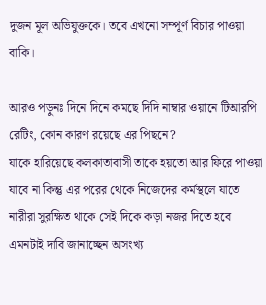দুজন মূল অভিযুক্তকে। তবে এখনো সম্পূর্ণ বিচার পাওয়া বাকি।

আরও পড়ুনঃ দিনে দিনে কমছে দিদি নাম্বার ওয়ানে টিআরপি রেটিং, কোন কারণ রয়েছে এর পিছনে?
যাকে হারিয়েছে কলকাতাবাসী তাকে হয়তো আর ফিরে পাওয়া যাবে না কিন্তু এর পরের থেকে নিজেদের কর্মস্থলে যাতে নারীরা সুরক্ষিত থাকে সেই দিকে কড়া নজর দিতে হবে এমনটাই দাবি জানাচ্ছেন অসংখ্য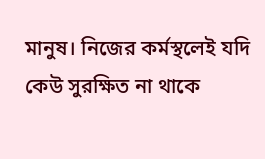মানুষ। নিজের কর্মস্থলেই যদি কেউ সুরক্ষিত না থাকে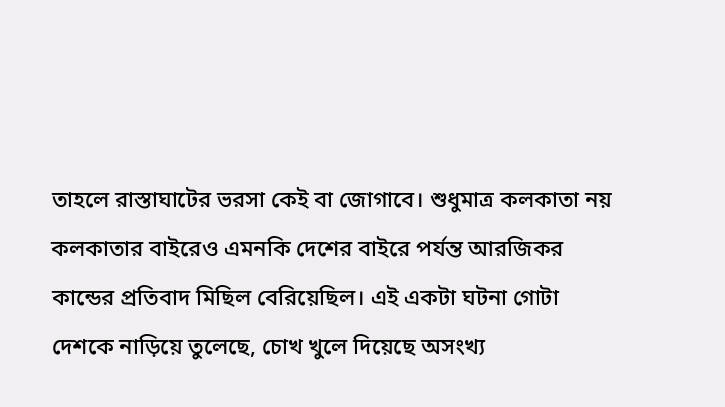তাহলে রাস্তাঘাটের ভরসা কেই বা জোগাবে। শুধুমাত্র কলকাতা নয় কলকাতার বাইরেও এমনকি দেশের বাইরে পর্যন্ত আরজিকর কান্ডের প্রতিবাদ মিছিল বেরিয়েছিল। এই একটা ঘটনা গোটা দেশকে নাড়িয়ে তুলেছে, চোখ খুলে দিয়েছে অসংখ্য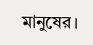মানুষের।